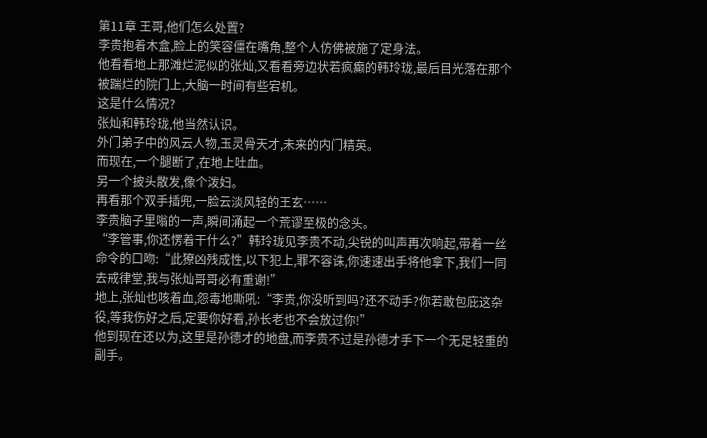第11章 王哥,他们怎么处置?
李贵抱着木盒,脸上的笑容僵在嘴角,整个人仿佛被施了定身法。
他看看地上那滩烂泥似的张灿,又看看旁边状若疯癫的韩玲珑,最后目光落在那个被踹烂的院门上,大脑一时间有些宕机。
这是什么情况?
张灿和韩玲珑,他当然认识。
外门弟子中的风云人物,玉灵骨天才,未来的内门精英。
而现在,一个腿断了,在地上吐血。
另一个披头散发,像个泼妇。
再看那个双手插兜,一脸云淡风轻的王玄……
李贵脑子里嗡的一声,瞬间涌起一个荒谬至极的念头。
“李管事,你还愣着干什么?”韩玲珑见李贵不动,尖锐的叫声再次响起,带着一丝命令的口吻:“此獠凶残成性,以下犯上,罪不容诛,你速速出手将他拿下,我们一同去戒律堂,我与张灿哥哥必有重谢!”
地上,张灿也咳着血,怨毒地嘶吼:“李贵,你没听到吗?还不动手?你若敢包庇这杂役,等我伤好之后,定要你好看,孙长老也不会放过你!”
他到现在还以为,这里是孙德才的地盘,而李贵不过是孙德才手下一个无足轻重的副手。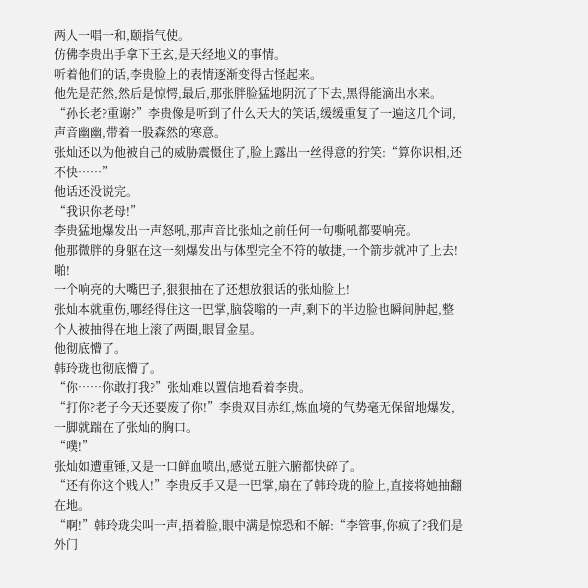两人一唱一和,颐指气使。
仿佛李贵出手拿下王玄,是天经地义的事情。
听着他们的话,李贵脸上的表情逐渐变得古怪起来。
他先是茫然,然后是惊愕,最后,那张胖脸猛地阴沉了下去,黑得能滴出水来。
“孙长老?重谢?”李贵像是听到了什么天大的笑话,缓缓重复了一遍这几个词,声音幽幽,带着一股森然的寒意。
张灿还以为他被自己的威胁震慑住了,脸上露出一丝得意的狞笑:“算你识相,还不快……”
他话还没说完。
“我识你老母!”
李贵猛地爆发出一声怒吼,那声音比张灿之前任何一句嘶吼都要响亮。
他那微胖的身躯在这一刻爆发出与体型完全不符的敏捷,一个箭步就冲了上去!
啪!
一个响亮的大嘴巴子,狠狠抽在了还想放狠话的张灿脸上!
张灿本就重伤,哪经得住这一巴掌,脑袋嗡的一声,剩下的半边脸也瞬间肿起,整个人被抽得在地上滚了两圈,眼冒金星。
他彻底懵了。
韩玲珑也彻底懵了。
“你……你敢打我?”张灿难以置信地看着李贵。
“打你?老子今天还要废了你!”李贵双目赤红,炼血境的气势毫无保留地爆发,一脚就踹在了张灿的胸口。
“噗!”
张灿如遭重锤,又是一口鲜血喷出,感觉五脏六腑都快碎了。
“还有你这个贱人!”李贵反手又是一巴掌,扇在了韩玲珑的脸上,直接将她抽翻在地。
“啊!”韩玲珑尖叫一声,捂着脸,眼中满是惊恐和不解:“李管事,你疯了?我们是外门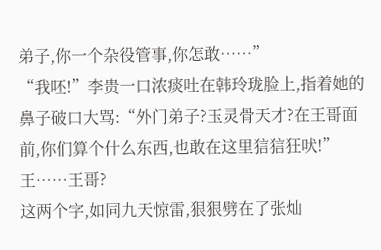弟子,你一个杂役管事,你怎敢……”
“我呸!”李贵一口浓痰吐在韩玲珑脸上,指着她的鼻子破口大骂:“外门弟子?玉灵骨天才?在王哥面前,你们算个什么东西,也敢在这里狺狺狂吠!”
王……王哥?
这两个字,如同九天惊雷,狠狠劈在了张灿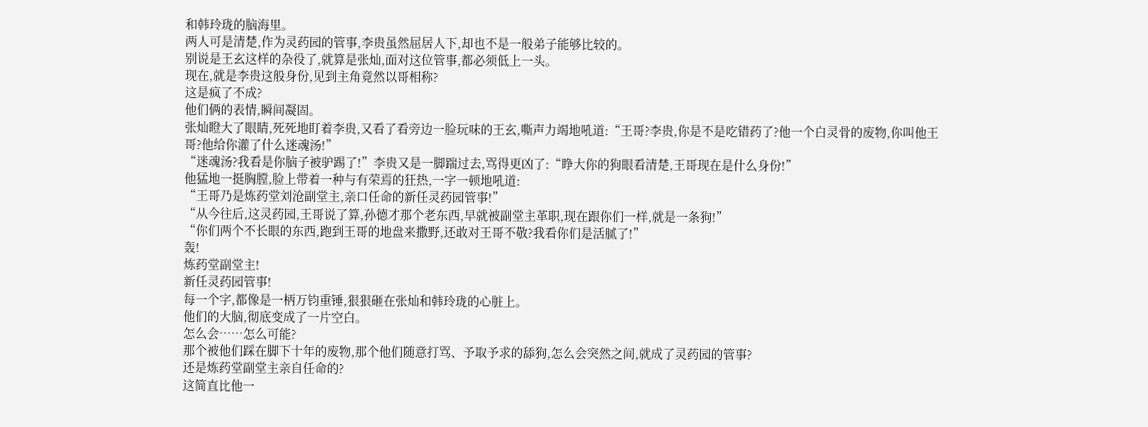和韩玲珑的脑海里。
两人可是清楚,作为灵药园的管事,李贵虽然屈居人下,却也不是一般弟子能够比较的。
别说是王玄这样的杂役了,就算是张灿,面对这位管事,都必须低上一头。
现在,就是李贵这般身份,见到主角竟然以哥相称?
这是疯了不成?
他们俩的表情,瞬间凝固。
张灿瞪大了眼睛,死死地盯着李贵,又看了看旁边一脸玩味的王玄,嘶声力竭地吼道:“王哥?李贵,你是不是吃错药了?他一个白灵骨的废物,你叫他王哥?他给你灌了什么迷魂汤!”
“迷魂汤?我看是你脑子被驴踢了!”李贵又是一脚踹过去,骂得更凶了:“睁大你的狗眼看清楚,王哥现在是什么身份!”
他猛地一挺胸膛,脸上带着一种与有荣焉的狂热,一字一顿地吼道:
“王哥乃是炼药堂刘沧副堂主,亲口任命的新任灵药园管事!”
“从今往后,这灵药园,王哥说了算,孙德才那个老东西,早就被副堂主革职,现在跟你们一样,就是一条狗!”
“你们两个不长眼的东西,跑到王哥的地盘来撒野,还敢对王哥不敬?我看你们是活腻了!”
轰!
炼药堂副堂主!
新任灵药园管事!
每一个字,都像是一柄万钧重锤,狠狠砸在张灿和韩玲珑的心脏上。
他们的大脑,彻底变成了一片空白。
怎么会……怎么可能?
那个被他们踩在脚下十年的废物,那个他们随意打骂、予取予求的舔狗,怎么会突然之间,就成了灵药园的管事?
还是炼药堂副堂主亲自任命的?
这简直比他一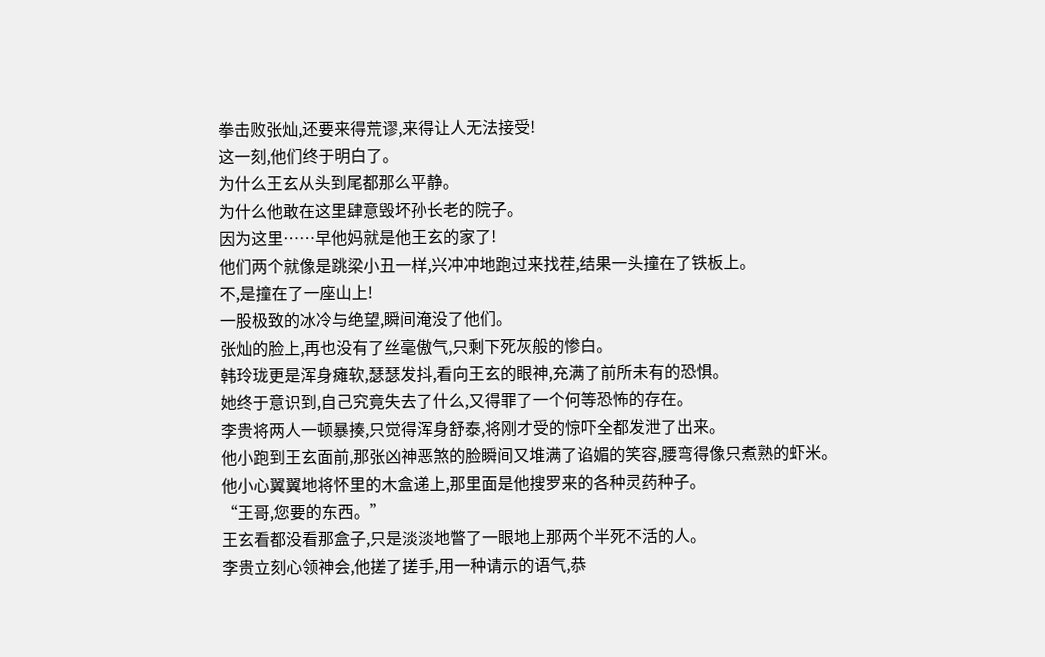拳击败张灿,还要来得荒谬,来得让人无法接受!
这一刻,他们终于明白了。
为什么王玄从头到尾都那么平静。
为什么他敢在这里肆意毁坏孙长老的院子。
因为这里……早他妈就是他王玄的家了!
他们两个就像是跳梁小丑一样,兴冲冲地跑过来找茬,结果一头撞在了铁板上。
不,是撞在了一座山上!
一股极致的冰冷与绝望,瞬间淹没了他们。
张灿的脸上,再也没有了丝毫傲气,只剩下死灰般的惨白。
韩玲珑更是浑身瘫软,瑟瑟发抖,看向王玄的眼神,充满了前所未有的恐惧。
她终于意识到,自己究竟失去了什么,又得罪了一个何等恐怖的存在。
李贵将两人一顿暴揍,只觉得浑身舒泰,将刚才受的惊吓全都发泄了出来。
他小跑到王玄面前,那张凶神恶煞的脸瞬间又堆满了谄媚的笑容,腰弯得像只煮熟的虾米。
他小心翼翼地将怀里的木盒递上,那里面是他搜罗来的各种灵药种子。
“王哥,您要的东西。”
王玄看都没看那盒子,只是淡淡地瞥了一眼地上那两个半死不活的人。
李贵立刻心领神会,他搓了搓手,用一种请示的语气,恭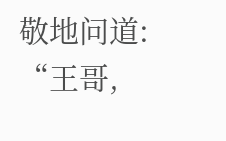敬地问道:
“王哥,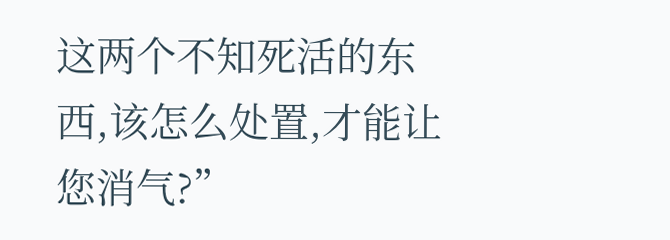这两个不知死活的东西,该怎么处置,才能让您消气?”